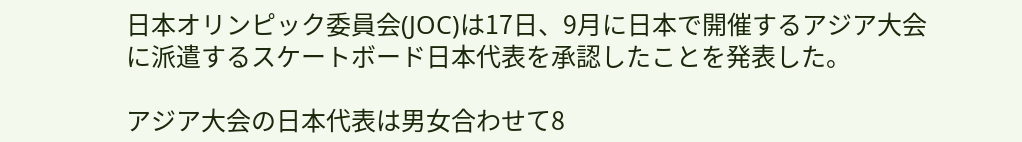日本オリンピック委員会(JOC)は17日、9月に日本で開催するアジア大会に派遣するスケートボード日本代表を承認したことを発表した。

アジア大会の日本代表は男女合わせて8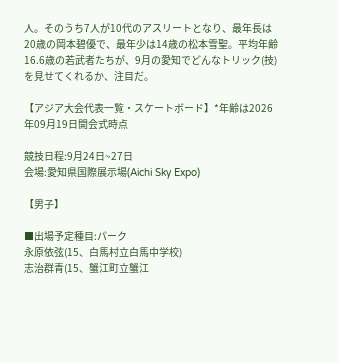人。そのうち7人が10代のアスリートとなり、最年長は20歳の岡本碧優で、最年少は14歳の松本雪聖。平均年齢16.6歳の若武者たちが、9月の愛知でどんなトリック(技)を見せてくれるか、注目だ。

【アジア大会代表一覧・スケートボード】*年齢は2026年09月19日開会式時点

競技日程:9月24日~27日
会場:愛知県国際展示場(Aichi Sky Expo)

【男子】

■出場予定種目:パーク
永原依弦(15、白馬村立白馬中学校)
志治群青(15、蟹江町立蟹江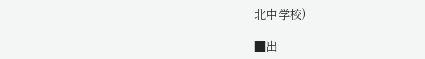北中学校)

■出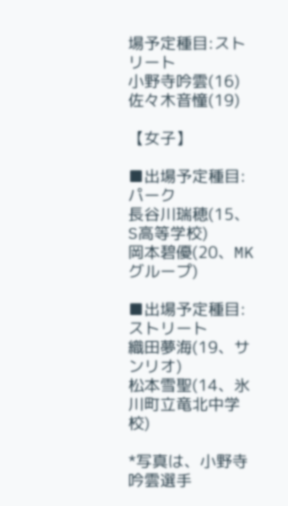場予定種目:ストリート
小野寺吟雲(16)
佐々木音憧(19)

【女子】

■出場予定種目:パーク
長谷川瑞穂(15、S高等学校)
岡本碧優(20、MKグループ)

■出場予定種目:ストリート
織田夢海(19、サンリオ)
松本雪聖(14、氷川町立竜北中学校)

*写真は、小野寺吟雲選手